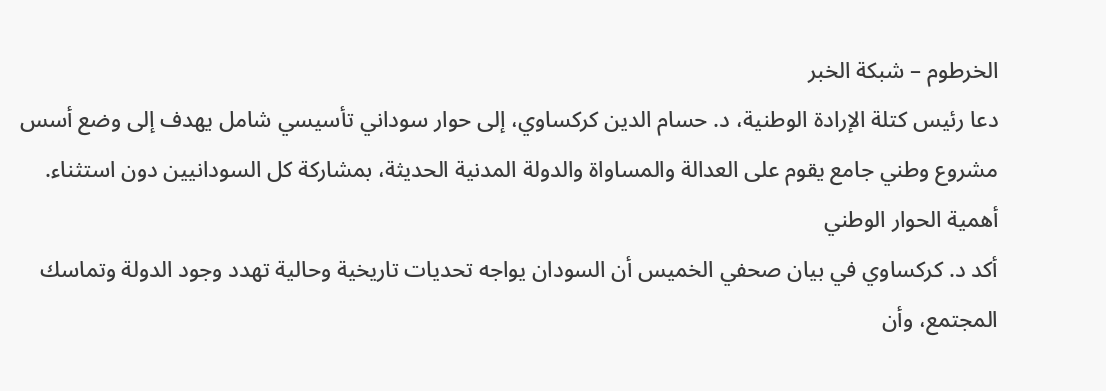الخرطوم – شبكة الخبر
دعا رئيس كتلة الإرادة الوطنية، د. حسام الدين كركساوي، إلى حوار سوداني تأسيسي شامل يهدف إلى وضع أسس مشروع وطني جامع يقوم على العدالة والمساواة والدولة المدنية الحديثة، بمشاركة كل السودانيين دون استثناء.
أهمية الحوار الوطني
أكد د. كركساوي في بيان صحفي الخميس أن السودان يواجه تحديات تاريخية وحالية تهدد وجود الدولة وتماسك المجتمع، وأن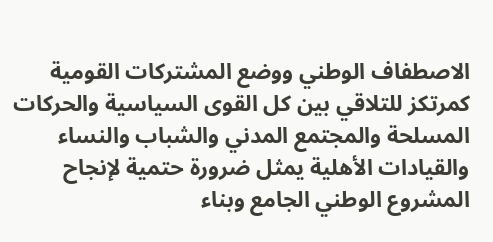الاصطفاف الوطني ووضع المشتركات القومية كمرتكز للتلاقي بين كل القوى السياسية والحركات المسلحة والمجتمع المدني والشباب والنساء والقيادات الأهلية يمثل ضرورة حتمية لإنجاح المشروع الوطني الجامع وبناء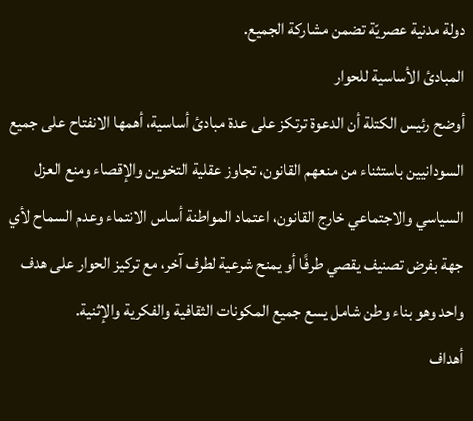دولة مدنية عصريّة تضمن مشاركة الجميع.
المبادئ الأساسية للحوار
أوضح رئيس الكتلة أن الدعوة ترتكز على عدة مبادئ أساسية، أهمها الانفتاح على جميع السودانيين باستثناء من منعهم القانون، تجاوز عقلية التخوين والإقصاء ومنع العزل السياسي والاجتماعي خارج القانون، اعتماد المواطنة أساس الانتماء وعدم السماح لأي جهة بفرض تصنيف يقصي طرفًا أو يمنح شرعية لطرف آخر، مع تركيز الحوار على هدف واحد وهو بناء وطن شامل يسع جميع المكونات الثقافية والفكرية والإثنية.
أهداف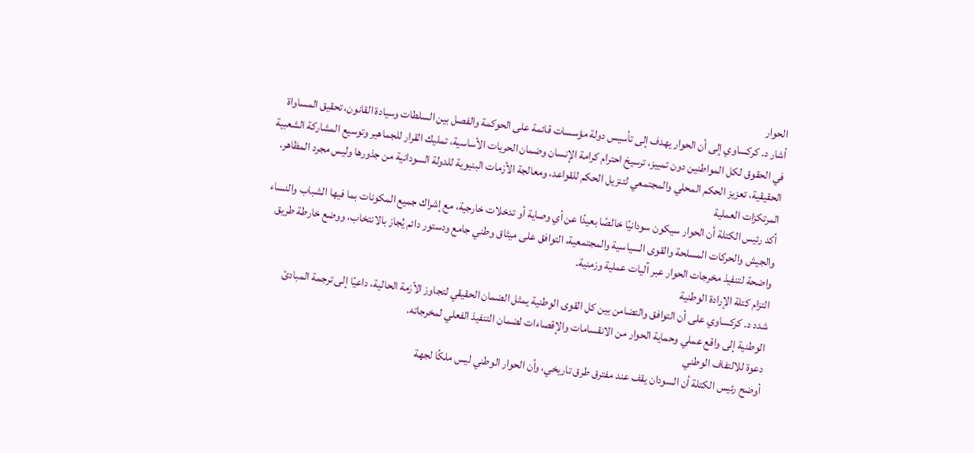الحوار
أشار د. كركساوي إلى أن الحوار يهدف إلى تأسيس دولة مؤسسات قائمة على الحوكمة والفصل بين السلطات وسيادة القانون، تحقيق المساواة في الحقوق لكل المواطنين دون تمييز، ترسيخ احترام كرامة الإنسان وضمان الحريات الأساسية، تمليك القرار للجماهير وتوسيع المشاركة الشعبية الحقيقية، تعزيز الحكم المحلي والمجتمعي لتنزيل الحكم للقواعد، ومعالجة الأزمات البنيوية للدولة السودانية من جذورها وليس مجرد المظاهر.
المرتكزات العملية
أكد رئيس الكتلة أن الحوار سيكون سودانيًا خالصًا بعيدًا عن أي وصاية أو تدخلات خارجية، مع إشراك جميع المكونات بما فيها الشباب والنساء والجيش والحركات المسلحة والقوى السياسية والمجتمعية، التوافق على ميثاق وطني جامع ودستور دائم يُجاز بالانتخاب، ووضع خارطة طريق واضحة لتنفيذ مخرجات الحوار عبر آليات عملية وزمنية.
التزام كتلة الإرادة الوطنية
شدد د. كركساوي على أن التوافق والتضامن بين كل القوى الوطنية يمثل الضمان الحقيقي لتجاوز الأزمة الحالية، داعيًا إلى ترجمة المبادئ الوطنية إلى واقع عملي وحماية الحوار من الانقسامات والإقصاءات لضمان التنفيذ الفعلي لمخرجاته.
دعوة للالتفاف الوطني
أوضح رئيس الكتلة أن السودان يقف عند مفترق طرق تاريخي، وأن الحوار الوطني ليس ملكًا لجهة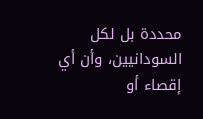محددة بل لكل السودانيين، وأن أي إقصاء أو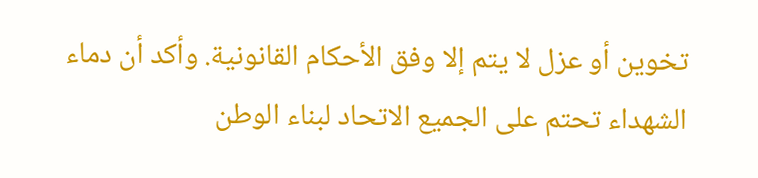تخوين أو عزل لا يتم إلا وفق الأحكام القانونية. وأكد أن دماء الشهداء تحتم على الجميع الاتحاد لبناء الوطن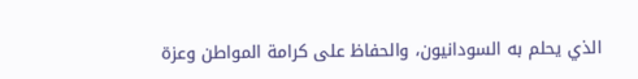الذي يحلم به السودانيون، والحفاظ على كرامة المواطن وعزة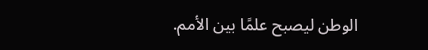الوطن ليصبح علمًا بين الأمم.